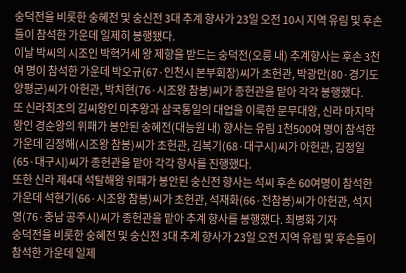숭덕전을 비롯한 숭혜전 및 숭신전 3대 추계 향사가 23일 오전 10시 지역 유림 및 후손들이 참석한 가운데 일제히 봉행됐다.
이날 박씨의 시조인 박혁거세 왕 제향을 받드는 숭덕전(오릉 내) 추계향사는 후손 3천 여 명이 참석한 가운데 박오규(67·인천시 본부회장)씨가 초헌관, 박광만(80·경기도 양평군)씨가 아헌관, 박치현(76·시조왕 참봉)씨가 종헌관을 맡아 각각 봉행했다.
또 신라최초의 김씨왕인 미추왕과 삼국통일의 대업을 이룩한 문무대왕, 신라 마지막왕인 경순왕의 위패가 봉안된 숭혜전(대능원 내) 향사는 유림 1천500여 명이 참석한 가운데 김정해(시조왕 참봉)씨가 초헌관, 김복기(68·대구시)씨가 아헌관, 김정일(65·대구시)씨가 종헌관을 맡아 각각 향사를 진행했다.
또한 신라 제4대 석탈해왕 위패가 봉안된 숭신전 향사는 석씨 후손 60여명이 참석한 가운데 석현기(66·시조왕 참봉)씨가 초헌관, 석재화(66·전참봉)씨가 아헌관, 석지영(76·충남 공주시)씨가 종헌관을 맡아 추계 향사를 봉행했다. 최병화 기자
숭덕전을 비롯한 숭혜전 및 숭신전 3대 추계 향사가 23일 오전 지역 유림 및 후손들이 참석한 가운데 일제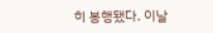히 봉행됐다. 이날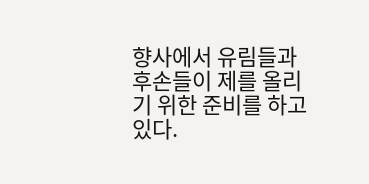향사에서 유림들과 후손들이 제를 올리기 위한 준비를 하고 있다.